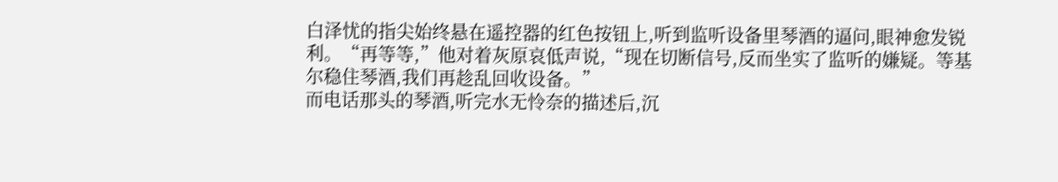白泽忧的指尖始终悬在遥控器的红色按钮上,听到监听设备里琴酒的逼问,眼神愈发锐利。“再等等,”他对着灰原哀低声说,“现在切断信号,反而坐实了监听的嫌疑。等基尔稳住琴酒,我们再趁乱回收设备。”
而电话那头的琴酒,听完水无怜奈的描述后,沉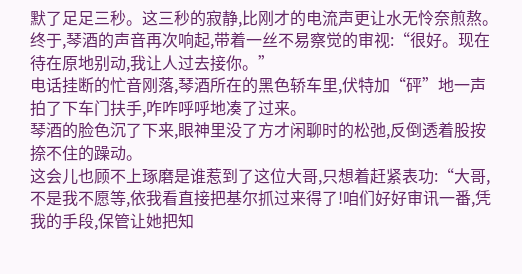默了足足三秒。这三秒的寂静,比刚才的电流声更让水无怜奈煎熬。终于,琴酒的声音再次响起,带着一丝不易察觉的审视:“很好。现在待在原地别动,我让人过去接你。”
电话挂断的忙音刚落,琴酒所在的黑色轿车里,伏特加“砰”地一声拍了下车门扶手,咋咋呼呼地凑了过来。
琴酒的脸色沉了下来,眼神里没了方才闲聊时的松弛,反倒透着股按捺不住的躁动。
这会儿也顾不上琢磨是谁惹到了这位大哥,只想着赶紧表功:“大哥,不是我不愿等,依我看直接把基尔抓过来得了!咱们好好审讯一番,凭我的手段,保管让她把知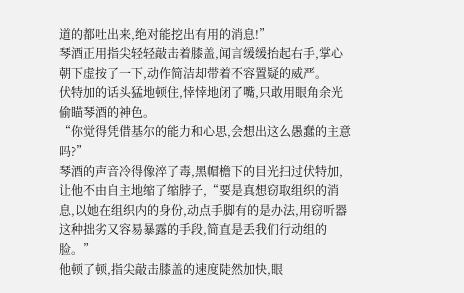道的都吐出来,绝对能挖出有用的消息!”
琴酒正用指尖轻轻敲击着膝盖,闻言缓缓抬起右手,掌心朝下虚按了一下,动作简洁却带着不容置疑的威严。
伏特加的话头猛地顿住,悻悻地闭了嘴,只敢用眼角余光偷瞄琴酒的神色。
“你觉得凭借基尔的能力和心思,会想出这么愚蠢的主意吗?”
琴酒的声音冷得像淬了毒,黑帽檐下的目光扫过伏特加,让他不由自主地缩了缩脖子,“要是真想窃取组织的消息,以她在组织内的身份,动点手脚有的是办法,用窃听器这种拙劣又容易暴露的手段,简直是丢我们行动组的脸。”
他顿了顿,指尖敲击膝盖的速度陡然加快,眼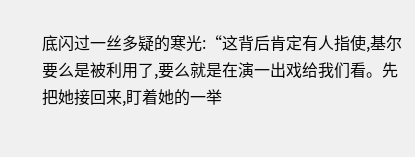底闪过一丝多疑的寒光:“这背后肯定有人指使,基尔要么是被利用了,要么就是在演一出戏给我们看。先把她接回来,盯着她的一举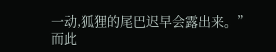一动,狐狸的尾巴迟早会露出来。”
而此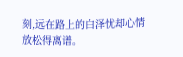刻,远在路上的白泽忧却心情放松得离谱。